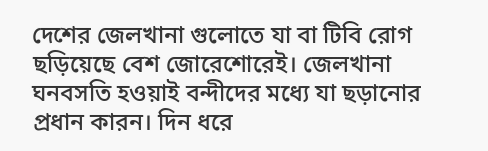দেশের জেলখানা গুলোতে যা বা টিবি রোগ ছড়িয়েছে বেশ জোরেশোরেই। জেলখানা ঘনবসতি হওয়াই বন্দীদের মধ্যে যা ছড়ানোর প্রধান কারন। দিন ধরে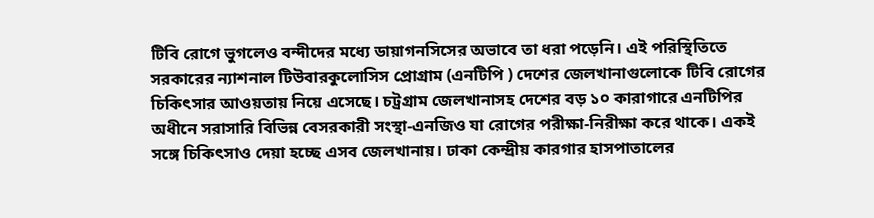টিবি রোগে ভুগলেও বন্দীদের মধ্যে ডায়াগনসিসের অভাবে তা ধরা পড়েনি। এই পরিস্থিতিতে সরকারের ন্যাশনাল টিউবারকুলোসিস প্রোগ্রাম (এনটিপি ) দেশের জেলখানাগুলোকে টিবি রোগের চিকিৎসার আওয়তায় নিয়ে এসেছে। চট্রগ্রাম জেলখানাসহ দেশের বড় ১০ কারাগারে এনটিপির অধীনে সরাসারি বিভিন্ন বেসরকারী সংস্থা-এনজিও যা রোগের পরীক্ষা-নিরীক্ষা করে থাকে। একই সঙ্গে চিকিৎসাও দেয়া হচ্ছে এসব জেলখানায়। ঢাকা কেন্দ্রীয় কারগার হাসপাতালের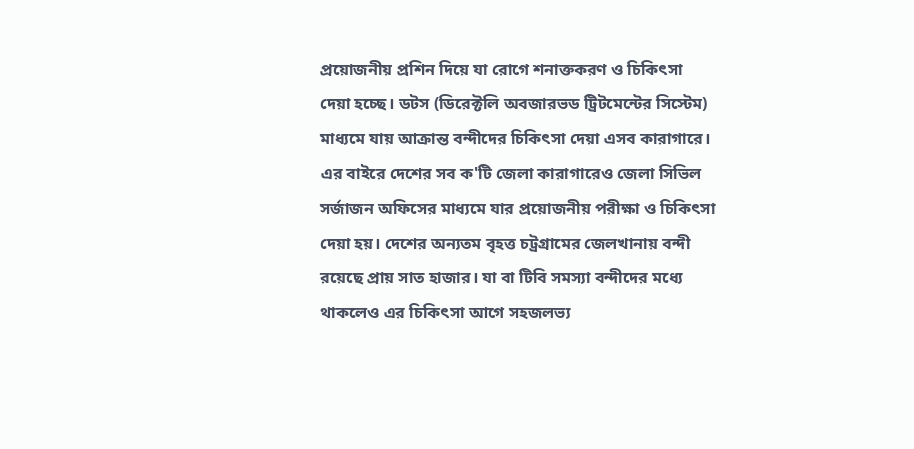প্রয়োজনীয় প্রশিন দিয়ে যা রোগে শনাক্তকরণ ও চিকিৎসা দেয়া হচ্ছে। ডটস (ডিরেক্টলি অবজারভড ট্রিটমেন্টের সিস্টেম) মাধ্যমে যায় আক্রান্ত বন্দীদের চিকিৎসা দেয়া এসব কারাগারে। এর বাইরে দেশের সব ক'টি জেলা কারাগারেও জেলা সিভিল সর্জাজন অফিসের মাধ্যমে যার প্রয়োজনীয় পরীক্ষা ও চিকিৎসা দেয়া হয়। দেশের অন্যতম বৃহত্ত চট্রগ্রামের জেলখানায় বন্দী রয়েছে প্রায় সাত হাজার। যা বা টিবি সমস্যা বন্দীদের মধ্যে থাকলেও এর চিকিৎসা আগে সহজলভ্য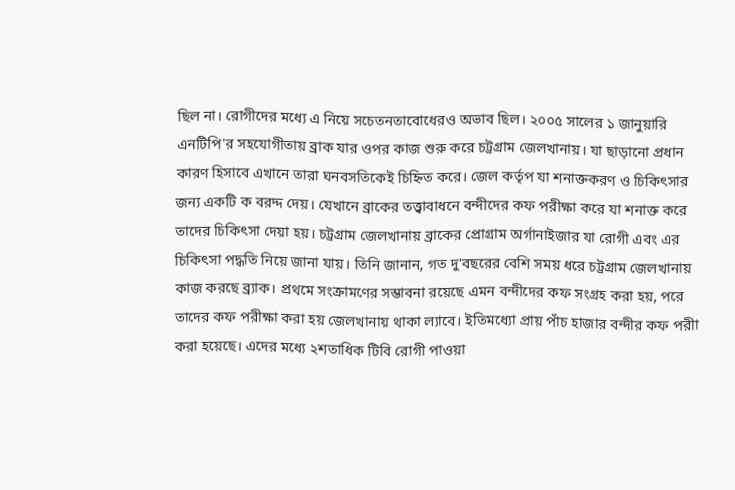ছিল না। রোগীদের মধ্যে এ নিয়ে সচেতনতাবোধেরও অভাব ছিল। ২০০৫ সালের ১ জানুয়ারি এনটিপি'র সহযোগীতায় ব্রাক যার ওপর কাজ শুরু করে চট্রগ্রাম জেলখানায়। যা ছাড়ানো প্রধান কারণ হিসাবে এখানে তারা ঘনবসতিকেই চিহ্নিত করে। জেল কর্তৃপ যা শনাক্তকরণ ও চিকিৎসার জন্য একটি ক বরদ্দ দেয়। যেখানে ব্রাকের তত্ত্বাবাধনে বন্দীদের কফ পরীক্ষা করে যা শনাক্ত করে তাদের চিকিৎসা দেয়া হয়। চট্রগ্রাম জেলখানায় ব্রাকের প্রোগ্রাম অর্গানাইজার যা রোগী এবং এর চিকিৎসা পদ্ধতি নিয়ে জানা যায়। তিনি জানান, গত দু'বছরের বেশি সময় ধরে চট্রগ্রাম জেলখানায় কাজ করছে ব্র্যাক। প্রথমে সংক্রামণের সম্ভাবনা রয়েছে এমন বন্দীদের কফ সংগ্রহ করা হয়, পরে তাদের কফ পরীক্ষা করা হয় জেলখানায় থাকা ল্যাবে। ইতিমধ্যো প্রায় পাঁচ হাজার বন্দীর কফ পরীা করা হয়েছে। এদের মধ্যে ২শতাধিক টিবি রোগী পাওয়া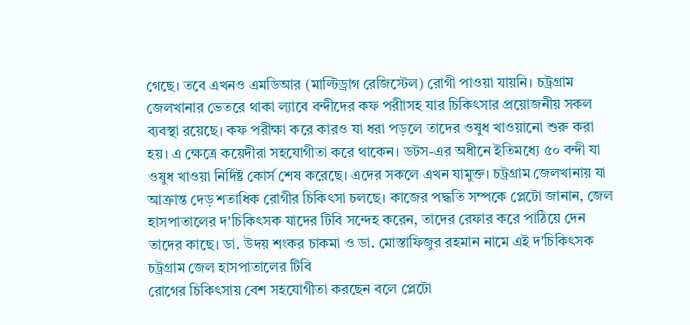গেছে। তবে এখনও এমডিআর (মাল্টিড্রাগ রেজিস্টেল) রোগী পাওয়া যায়নি। চট্রগ্রাম জেলখানার ভেতরে থাকা ল্যাবে বন্দীদের কফ পরীাসহ যার চিকিৎসার প্রয়োজনীয় সকল ব্যবস্থা রয়েছে। কফ পরীক্ষা করে কারও যা ধরা পড়লে তাদের ওষুধ খাওয়ানো শুরু করা হয়। এ ক্ষেত্রে কয়েদীরা সহযোগীতা করে থাকেন। ডটস-এর অধীনে ইতিমধ্যে ৫০ বন্দী যা ওষুধ খাওয়া নির্দিষ্ট কোর্স শেষ করেছে। এদের সকলে এখন যামুক্ত। চট্রগ্রাম জেলখানায় যা আক্রান্ত দেড় শতাধিক রোগীর চিকিৎসা চলছে। কাজের পদ্ধতি সম্পকে প্লেটো জানান, জেল হাসপাতালের দ'চিকিৎসক যাদের টিবি সন্দেহ করেন, তাদের রেফার করে পাঠিয়ে দেন তাদের কাছে। ডা. উদয় শংকর চাকমা ও ডা. মোস্তাফিজুর রহমান নামে এই দ'চিকিৎসক চট্রগ্রাম জেল হাসপাতালের টিবি
রোগের চিকিৎসায় বেশ সহযোগীতা করছেন বলে প্লেটো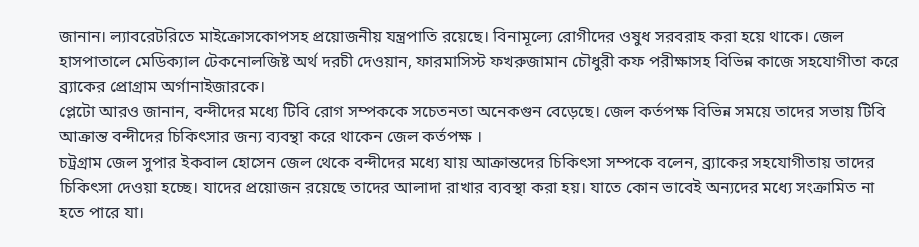জানান। ল্যাবরেটরিতে মাইক্রোসকোপসহ প্রয়োজনীয় যন্ত্রপাতি রয়েছে। বিনামূল্যে রোগীদের ওষুধ সরবরাহ করা হয়ে থাকে। জেল হাসপাতালে মেডিক্যাল টেকনোলজিষ্ট অর্থ দরচী দেওয়ান, ফারমাসিস্ট ফখরুজামান চৌধুরী কফ পরীক্ষাসহ বিভিন্ন কাজে সহযোগীতা করে ব্র্যাকের প্রোগ্রাম অর্গানাইজারকে।
প্লেটো আরও জানান, বন্দীদের মধ্যে টিবি রোগ সম্পককে সচেতনতা অনেকগুন বেড়েছে। জেল কর্তপক্ষ বিভিন্ন সময়ে তাদের সভায় টিবি আক্রান্ত বন্দীদের চিকিৎসার জন্য ব্যবন্থা করে থাকেন জেল কর্তপক্ষ ।
চট্রগ্রাম জেল সুপার ইকবাল হোসেন জেল থেকে বন্দীদের মধ্যে যায় আক্রান্তদের চিকিৎসা সম্পকে বলেন, ব্র্যাকের সহযোগীতায় তাদের চিকিৎসা দেওয়া হচ্ছে। যাদের প্রয়োজন রয়েছে তাদের আলাদা রাখার ব্যবস্থা করা হয়। যাতে কোন ভাবেই অন্যদের মধ্যে সংক্রামিত না হতে পারে যা।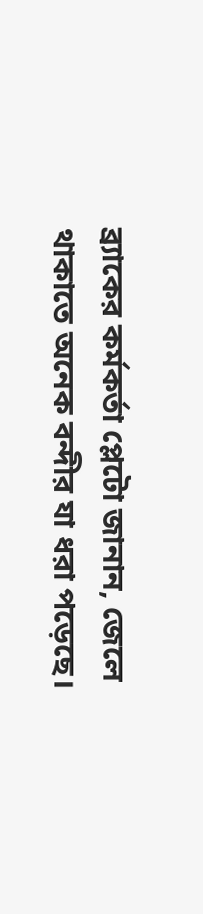ব্র্যাকের কর্মকর্তা প্লেটো জানান, জেলে থাকাতে অনেক বন্দীর যা ধরা পড়েছে।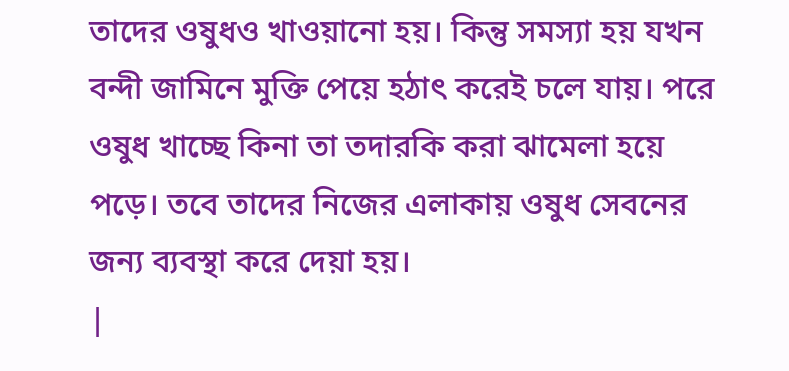তাদের ওষুধও খাওয়ানো হয়। কিন্তু সমস্যা হয় যখন বন্দী জামিনে মুক্তি পেয়ে হঠাৎ করেই চলে যায়। পরে ওষুধ খাচ্ছে কিনা তা তদারকি করা ঝামেলা হয়ে পড়ে। তবে তাদের নিজের এলাকায় ওষুধ সেবনের জন্য ব্যবস্থা করে দেয়া হয়।
|